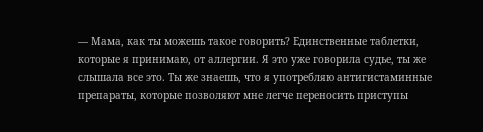— Мама, как ты можешь такое говорить? Единственные таблетки, которые я принимаю, от аллергии. Я это уже говорила судье, ты же слышала все это. Ты же знаешь, что я употребляю антигистаминные препараты, которые позволяют мне легче переносить приступы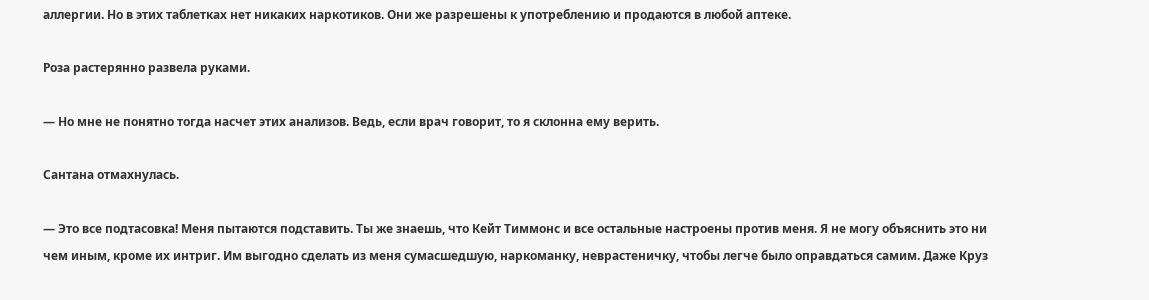аллергии. Но в этих таблетках нет никаких наркотиков. Они же разрешены к употреблению и продаются в любой аптеке.

Роза растерянно развела руками.

— Но мне не понятно тогда насчет этих анализов. Ведь, если врач говорит, то я склонна ему верить.

Сантана отмахнулась.

— Это все подтасовка! Меня пытаются подставить. Ты же знаешь, что Кейт Тиммонс и все остальные настроены против меня. Я не могу объяснить это ни чем иным, кроме их интриг. Им выгодно сделать из меня сумасшедшую, наркоманку, неврастеничку, чтобы легче было оправдаться самим. Даже Круз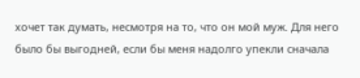хочет так думать, несмотря на то, что он мой муж. Для него было бы выгодней, если бы меня надолго упекли сначала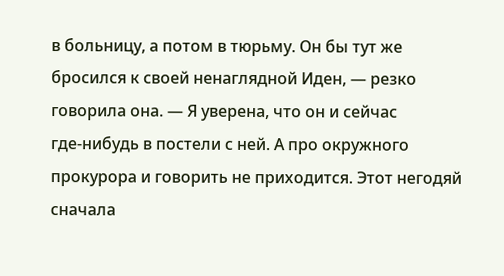в больницу, а потом в тюрьму. Он бы тут же бросился к своей ненаглядной Иден, — резко говорила она. — Я уверена, что он и сейчас где‑нибудь в постели с ней. А про окружного прокурора и говорить не приходится. Этот негодяй сначала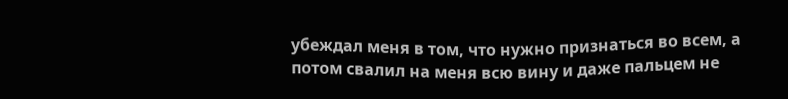убеждал меня в том, что нужно признаться во всем, а потом свалил на меня всю вину и даже пальцем не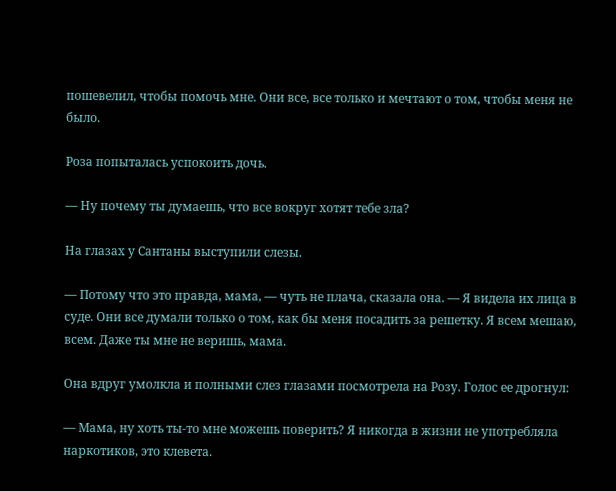пошевелил, чтобы помочь мне. Они все, все только и мечтают о том, чтобы меня не было.

Роза попыталась успокоить дочь.

— Ну почему ты думаешь, что все вокруг хотят тебе зла?

На глазах у Сантаны выступили слезы.

— Потому что это правда, мама, — чуть не плача, сказала она. — Я видела их лица в суде. Они все думали только о том, как бы меня посадить за решетку. Я всем мешаю, всем. Даже ты мне не веришь, мама.

Она вдруг умолкла и полными слез глазами посмотрела на Розу. Голос ее дрогнул:

— Мама, ну хоть ты‑то мне можешь поверить? Я никогда в жизни не употребляла наркотиков, это клевета.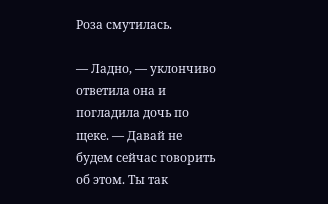Роза смутилась.

— Ладно, — уклончиво ответила она и погладила дочь по щеке. — Давай не будем сейчас говорить об этом. Ты так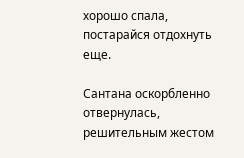хорошо спала, постарайся отдохнуть еще.

Сантана оскорбленно отвернулась, решительным жестом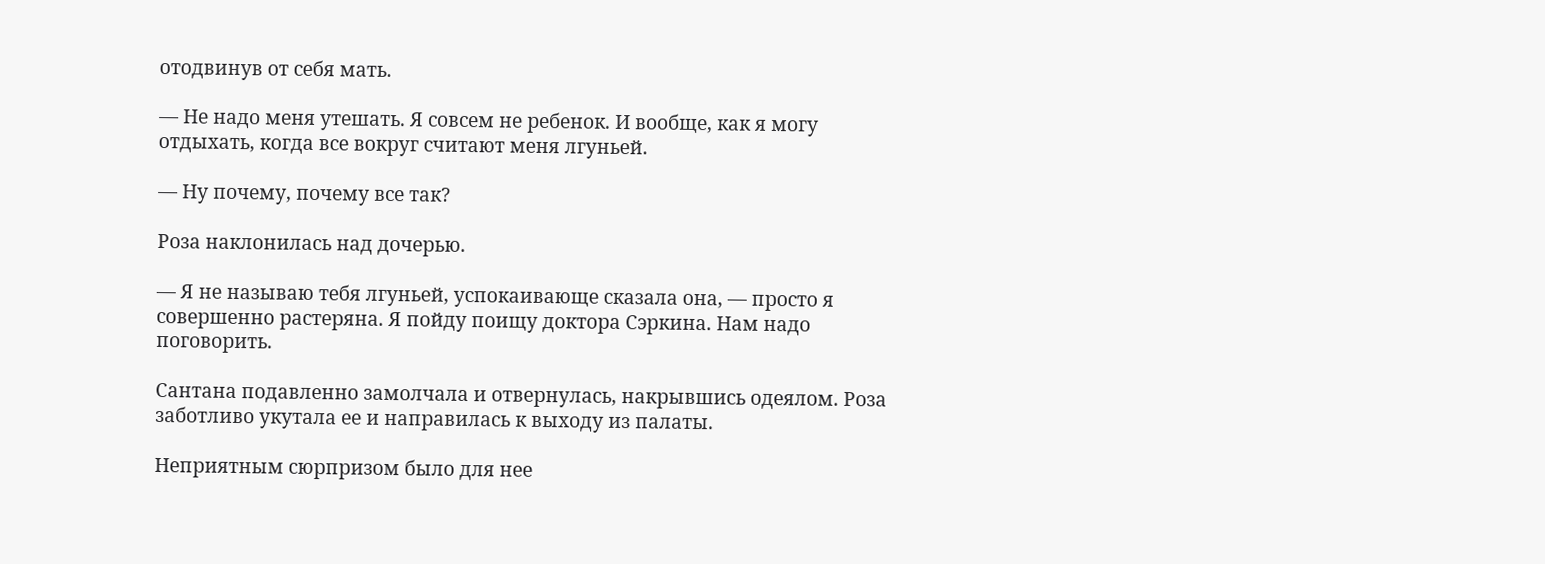отодвинув от себя мать.

— Не надо меня утешать. Я совсем не ребенок. И вообще, как я могу отдыхать, когда все вокруг считают меня лгуньей.

— Ну почему, почему все так?

Роза наклонилась над дочерью.

— Я не называю тебя лгуньей, успокаивающе сказала она, — просто я совершенно растеряна. Я пойду поищу доктора Сэркина. Нам надо поговорить.

Сантана подавленно замолчала и отвернулась, накрывшись одеялом. Роза заботливо укутала ее и направилась к выходу из палаты.

Неприятным сюрпризом было для нее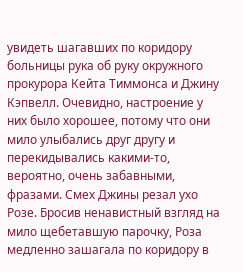увидеть шагавших по коридору больницы рука об руку окружного прокурора Кейта Тиммонса и Джину Кэпвелл. Очевидно, настроение у них было хорошее, потому что они мило улыбались друг другу и перекидывались какими‑то, вероятно, очень забавными, фразами. Смех Джины резал ухо Розе. Бросив ненавистный взгляд на мило щебетавшую парочку, Роза медленно зашагала по коридору в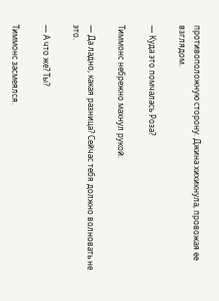противоположную сторону. Джина хихикнула, провожая ее взглядом.

— Куда это помчалась Роза?

Тиммонс небрежно махнул рукой.

— Да ладно, какая разница? Сейчас тебя должно волновать не это.

— А что же? Ты?

Тиммонс засмеялся.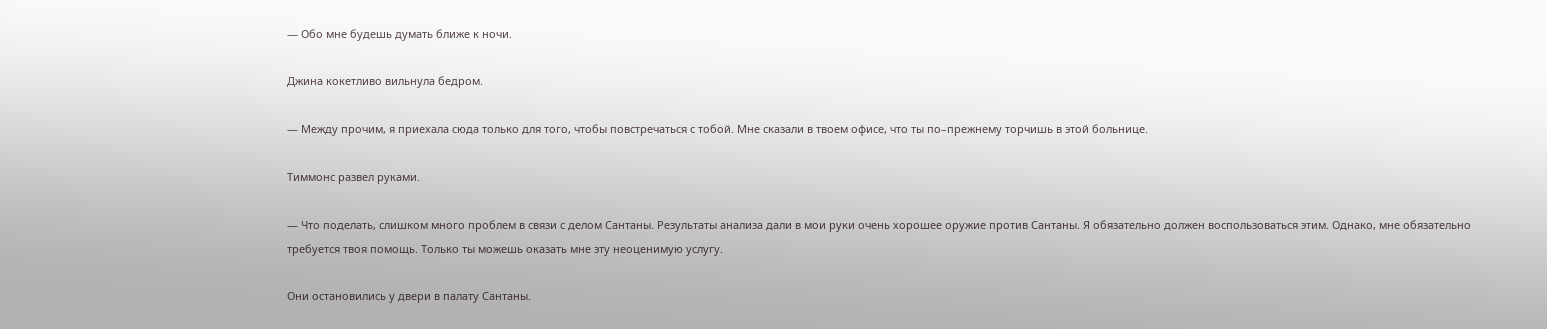— Обо мне будешь думать ближе к ночи.

Джина кокетливо вильнула бедром.

— Между прочим, я приехала сюда только для того, чтобы повстречаться с тобой. Мне сказали в твоем офисе, что ты по–прежнему торчишь в этой больнице.

Тиммонс развел руками.

— Что поделать, слишком много проблем в связи с делом Сантаны. Результаты анализа дали в мои руки очень хорошее оружие против Сантаны. Я обязательно должен воспользоваться этим. Однако, мне обязательно требуется твоя помощь. Только ты можешь оказать мне эту неоценимую услугу.

Они остановились у двери в палату Сантаны.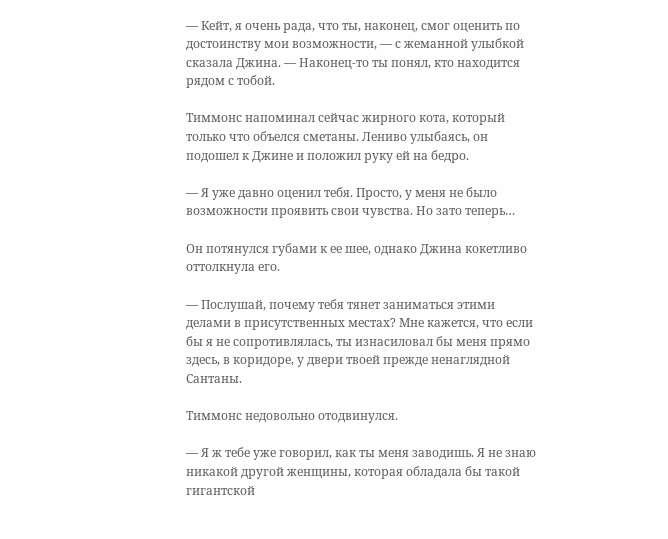— Кейт, я очень рада, что ты, наконец, смог оценить по достоинству мои возможности, — с жеманной улыбкой сказала Джина. — Наконец‑то ты понял, кто находится рядом с тобой.

Тиммонс напоминал сейчас жирного кота, который только что объелся сметаны. Лениво улыбаясь, он подошел к Джине и положил руку ей на бедро.

— Я уже давно оценил тебя. Просто, у меня не было возможности проявить свои чувства. Но зато теперь…

Он потянулся губами к ее шее, однако Джина кокетливо оттолкнула его.

— Послушай, почему тебя тянет заниматься этими делами в присутственных местах? Мне кажется, что если бы я не сопротивлялась, ты изнасиловал бы меня прямо здесь, в коридоре, у двери твоей прежде ненаглядной Сантаны.

Тиммонс недовольно отодвинулся.

— Я ж тебе уже говорил, как ты меня заводишь. Я не знаю никакой другой женщины, которая обладала бы такой гигантской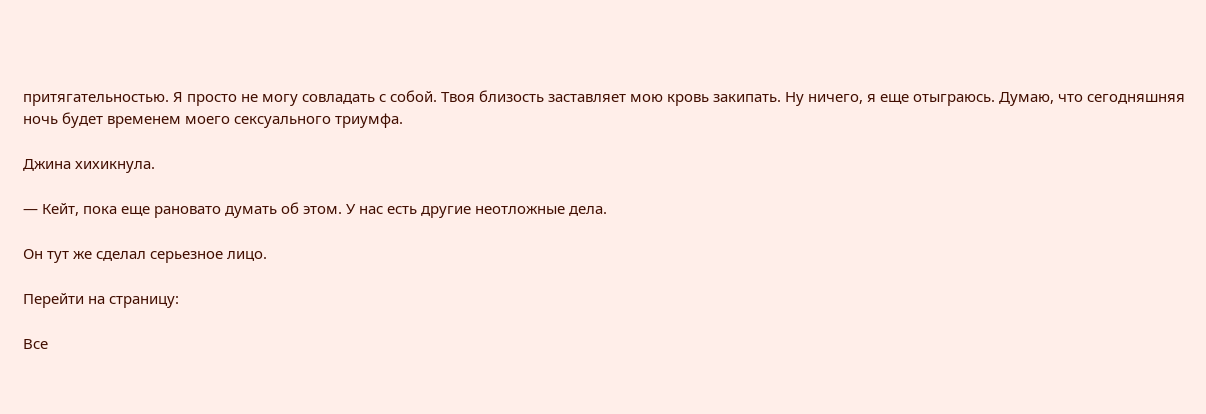притягательностью. Я просто не могу совладать с собой. Твоя близость заставляет мою кровь закипать. Ну ничего, я еще отыграюсь. Думаю, что сегодняшняя ночь будет временем моего сексуального триумфа.

Джина хихикнула.

— Кейт, пока еще рановато думать об этом. У нас есть другие неотложные дела.

Он тут же сделал серьезное лицо.

Перейти на страницу:

Все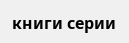книги серии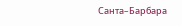Санта–Барбара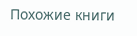Похожие книги